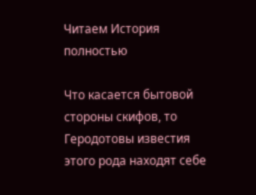Читаем История полностью

Что касается бытовой стороны скифов, то Геродотовы известия этого рода находят себе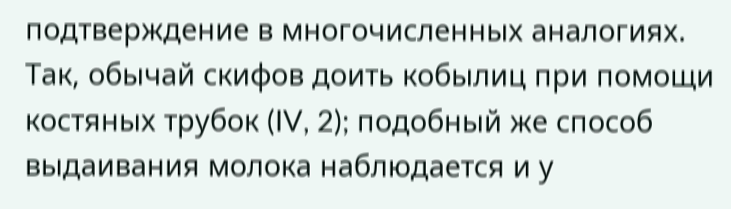подтверждение в многочисленных аналогиях. Так, обычай скифов доить кобылиц при помощи костяных трубок (IV, 2); подобный же способ выдаивания молока наблюдается и у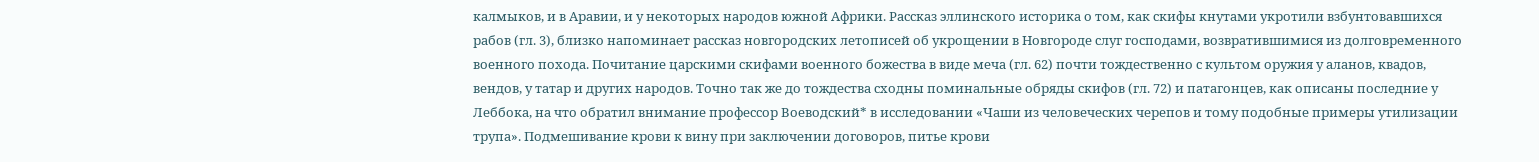калмыков, и в Аравии, и у некоторых народов южной Африки. Рассказ эллинского историка о том, как скифы кнутами укротили взбунтовавшихся рабов (гл. 3), близко напоминает рассказ новгородских летописей об укрощении в Новгороде слуг господами, возвратившимися из долговременного военного похода. Почитание царскими скифами военного божества в виде меча (гл. 62) почти тождественно с культом оружия у аланов, квадов, вендов, у татар и других народов. Точно так же до тождества сходны поминальные обряды скифов (гл. 72) и патагонцев, как описаны последние у Леббока, на что обратил внимание профессор Воеводский* в исследовании «Чаши из человеческих черепов и тому подобные примеры утилизации трупа». Подмешивание крови к вину при заключении договоров, питье крови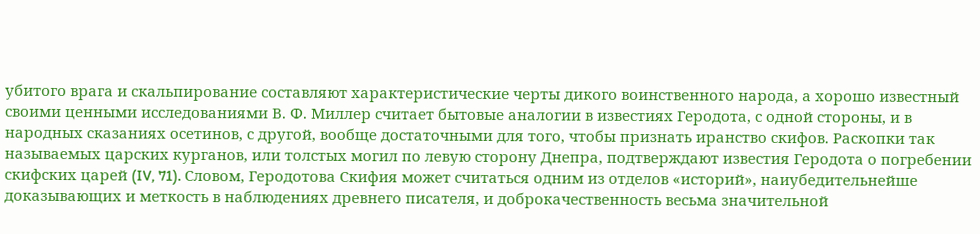убитого врага и скальпирование составляют характеристические черты дикого воинственного народа, а хорошо известный своими ценными исследованиями В. Ф. Миллер считает бытовые аналогии в известиях Геродота, с одной стороны, и в народных сказаниях осетинов, с другой, вообще достаточными для того, чтобы признать иранство скифов. Раскопки так называемых царских курганов, или толстых могил по левую сторону Днепра, подтверждают известия Геродота о погребении скифских царей (IV, 71). Словом, Геродотова Скифия может считаться одним из отделов «историй», наиубедительнейше доказывающих и меткость в наблюдениях древнего писателя, и доброкачественность весьма значительной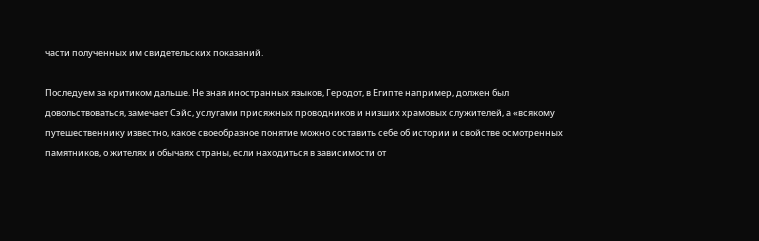части полученных им свидетельских показаний.

Последуем за критиком дальше. Не зная иностранных языков, Геродот, в Египте например, должен был довольствоваться, замечает Сэйс, услугами присяжных проводников и низших храмовых служителей, а «всякому путешественнику известно, какое своеобразное понятие можно составить себе об истории и свойстве осмотренных памятников, о жителях и обычаях страны, если находиться в зависимости от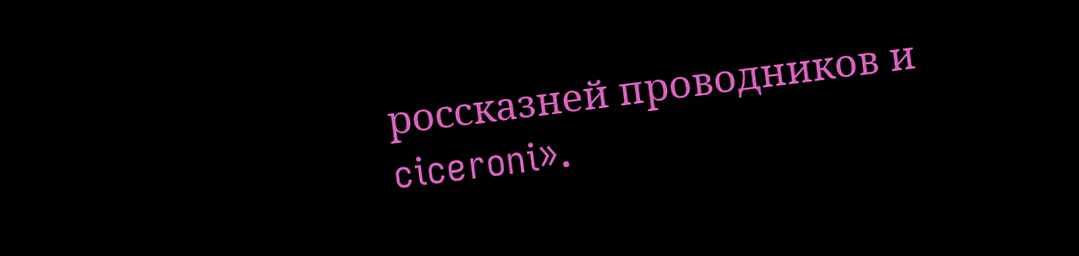россказней проводников и ciceroni».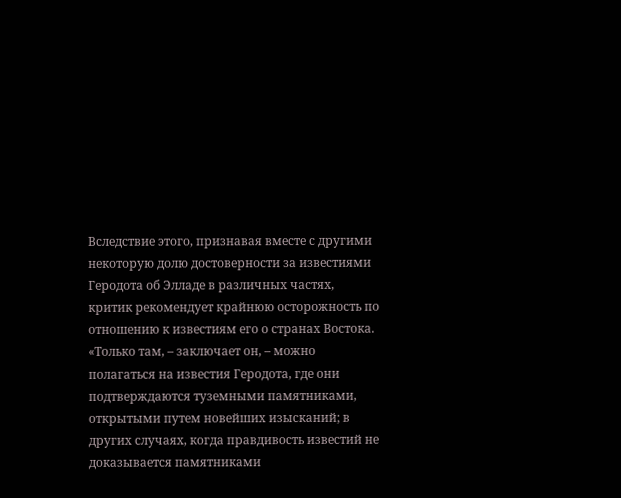Вследствие этого, признавая вместе с другими некоторую долю достоверности за известиями Геродота об Элладе в различных частях, критик рекомендует крайнюю осторожность по отношению к известиям его о странах Востока. «Только там, – заключает он, – можно полагаться на известия Геродота, где они подтверждаются туземными памятниками, открытыми путем новейших изысканий; в других случаях, когда правдивость известий не доказывается памятниками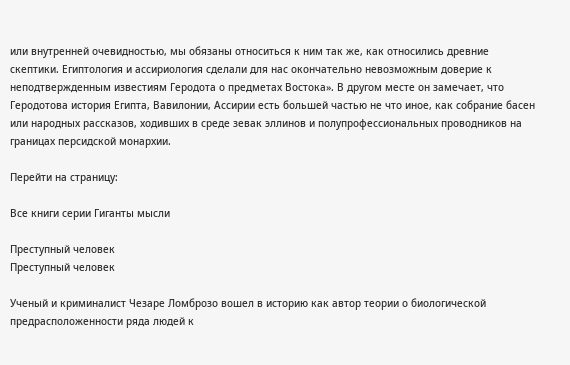или внутренней очевидностью, мы обязаны относиться к ним так же, как относились древние скептики. Египтология и ассириология сделали для нас окончательно невозможным доверие к неподтвержденным известиям Геродота о предметах Востока». В другом месте он замечает, что Геродотова история Египта, Вавилонии, Ассирии есть большей частью не что иное, как собрание басен или народных рассказов, ходивших в среде зевак эллинов и полупрофессиональных проводников на границах персидской монархии.

Перейти на страницу:

Все книги серии Гиганты мысли

Преступный человек
Преступный человек

Ученый и криминалист Чезаре Ломброзо вошел в историю как автор теории о биологической предрасположенности ряда людей к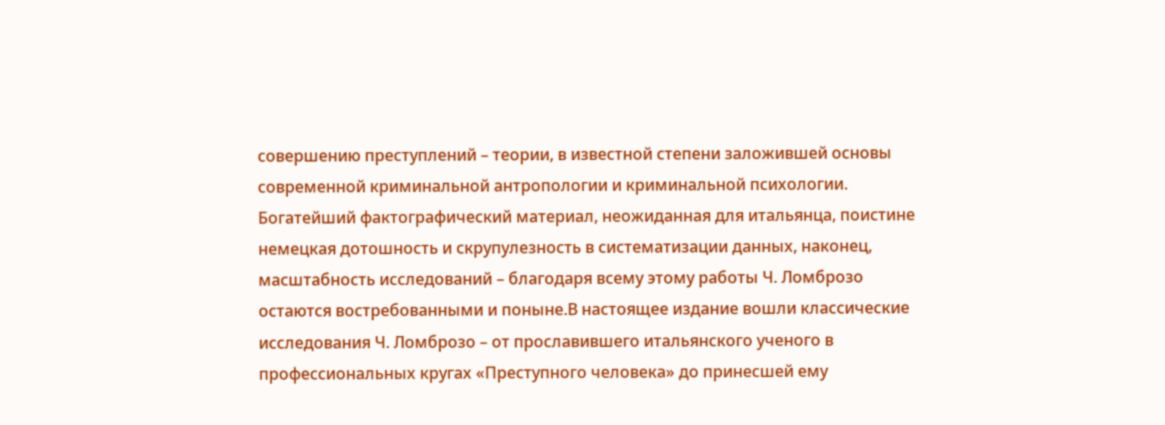совершению преступлений – теории, в известной степени заложившей основы современной криминальной антропологии и криминальной психологии. Богатейший фактографический материал, неожиданная для итальянца, поистине немецкая дотошность и скрупулезность в систематизации данных, наконец, масштабность исследований – благодаря всему этому работы Ч. Ломброзо остаются востребованными и поныне.В настоящее издание вошли классические исследования Ч. Ломброзо – от прославившего итальянского ученого в профессиональных кругах «Преступного человека» до принесшей ему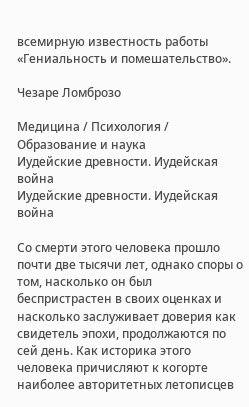всемирную известность работы «Гениальность и помешательство».

Чезаре Ломброзо

Медицина / Психология / Образование и наука
Иудейские древности. Иудейская война
Иудейские древности. Иудейская война

Со смерти этого человека прошло почти две тысячи лет, однако споры о том, насколько он был беспристрастен в своих оценках и насколько заслуживает доверия как свидетель эпохи, продолжаются по сей день. Как историка этого человека причисляют к когорте наиболее авторитетных летописцев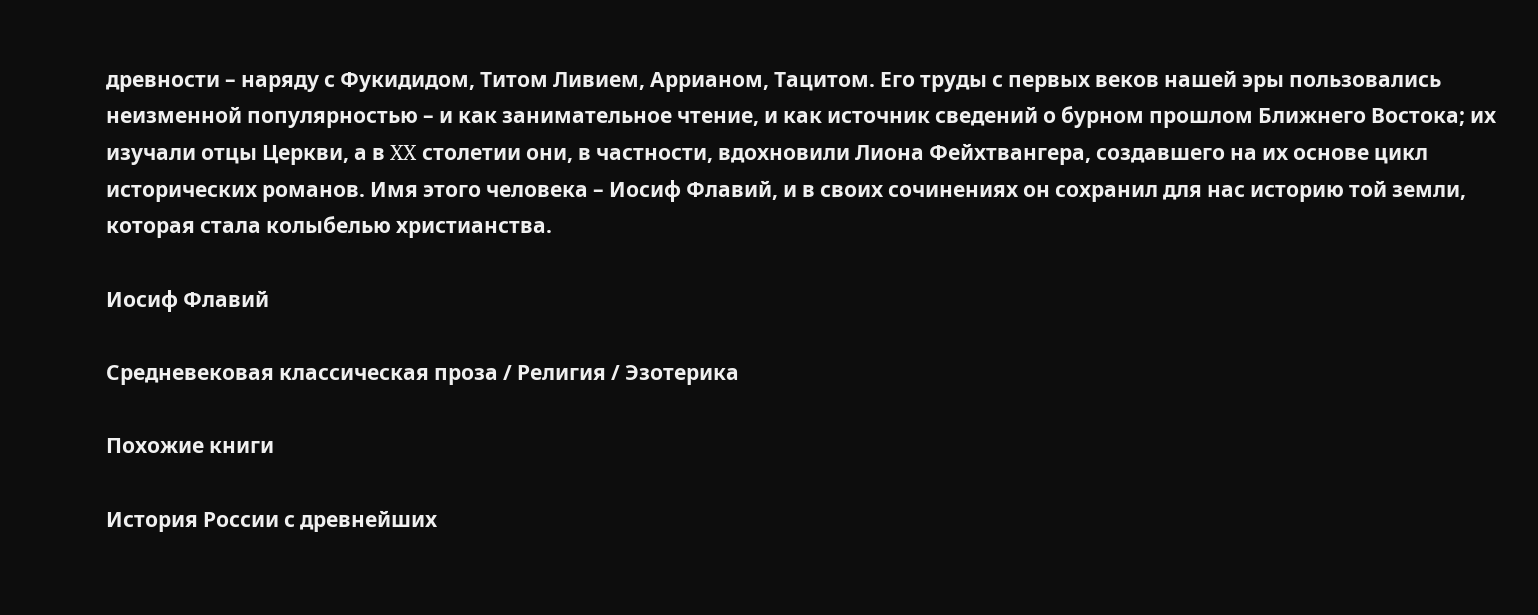древности – наряду с Фукидидом, Титом Ливием, Аррианом, Тацитом. Его труды с первых веков нашей эры пользовались неизменной популярностью – и как занимательное чтение, и как источник сведений о бурном прошлом Ближнего Востока; их изучали отцы Церкви, а в XX столетии они, в частности, вдохновили Лиона Фейхтвангера, создавшего на их основе цикл исторических романов. Имя этого человека – Иосиф Флавий, и в своих сочинениях он сохранил для нас историю той земли, которая стала колыбелью христианства.

Иосиф Флавий

Средневековая классическая проза / Религия / Эзотерика

Похожие книги

История России с древнейших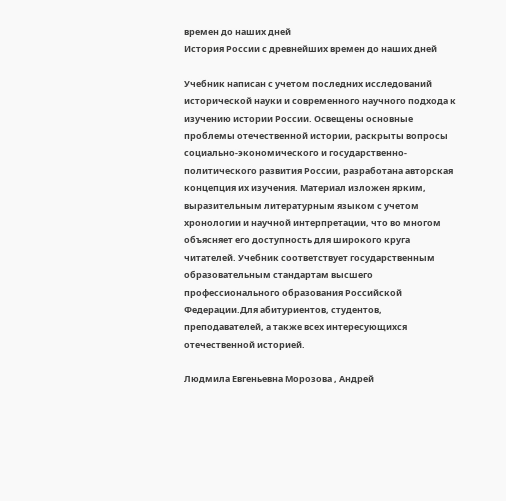времен до наших дней
История России с древнейших времен до наших дней

Учебник написан с учетом последних исследований исторической науки и современного научного подхода к изучению истории России. Освещены основные проблемы отечественной истории, раскрыты вопросы социально-экономического и государственно-политического развития России, разработана авторская концепция их изучения. Материал изложен ярким, выразительным литературным языком с учетом хронологии и научной интерпретации, что во многом объясняет его доступность для широкого круга читателей. Учебник соответствует государственным образовательным стандартам высшего профессионального образования Российской Федерации.Для абитуриентов, студентов, преподавателей, а также всех интересующихся отечественной историей.

Людмила Евгеньевна Морозова , Андрей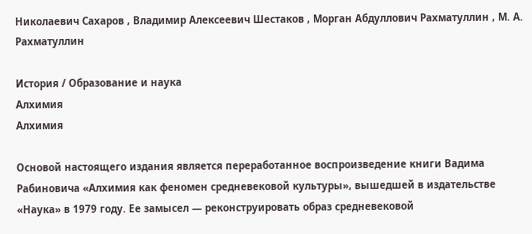Николаевич Сахаров , Владимир Алексеевич Шестаков , Морган Абдуллович Рахматуллин , М. А. Рахматуллин

История / Образование и наука
Алхимия
Алхимия

Основой настоящего издания является переработанное воспроизведение книги Вадима Рабиновича «Алхимия как феномен средневековой культуры», вышедшей в издательстве «Наука» в 1979 году. Ее замысел — реконструировать образ средневековой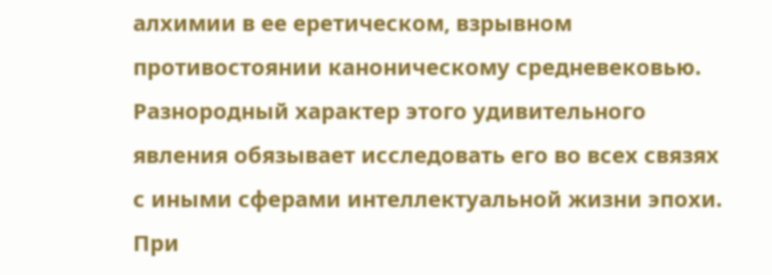алхимии в ее еретическом, взрывном противостоянии каноническому средневековью. Разнородный характер этого удивительного явления обязывает исследовать его во всех связях с иными сферами интеллектуальной жизни эпохи. При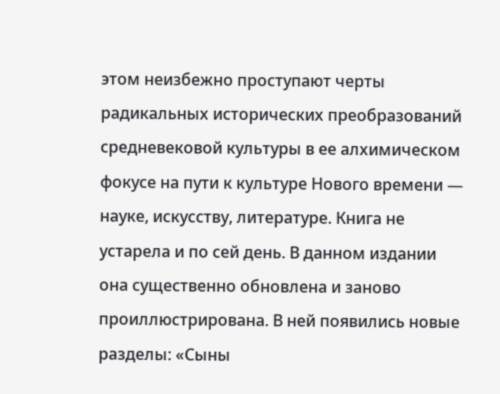этом неизбежно проступают черты радикальных исторических преобразований средневековой культуры в ее алхимическом фокусе на пути к культуре Нового времени — науке, искусству, литературе. Книга не устарела и по сей день. В данном издании она существенно обновлена и заново проиллюстрирована. В ней появились новые разделы: «Сыны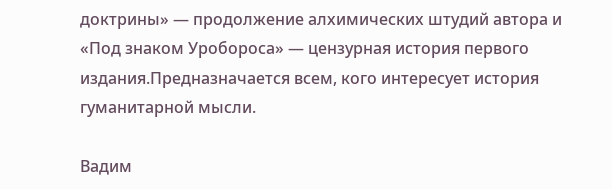доктрины» — продолжение алхимических штудий автора и «Под знаком Уробороса» — цензурная история первого издания.Предназначается всем, кого интересует история гуманитарной мысли.

Вадим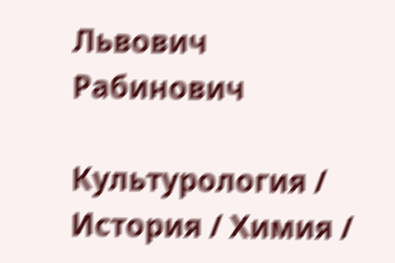Львович Рабинович

Культурология / История / Химия /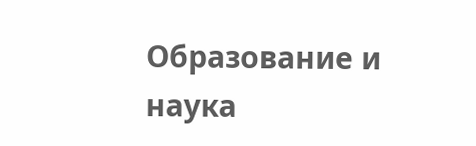Образование и наука